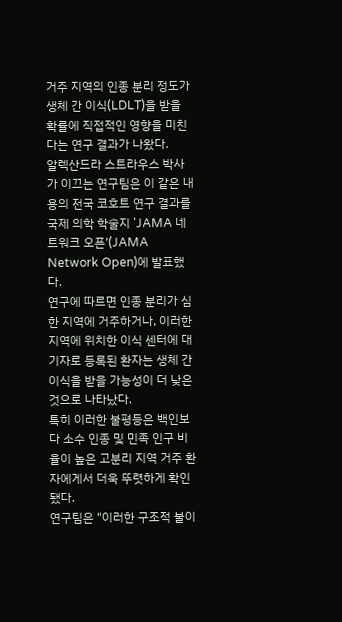거주 지역의 인종 분리 정도가 생체 간 이식(LDLT)을 받을 확률에 직접적인 영향을 미친다는 연구 결과가 나왔다.
알렉산드라 스트라우스 박사가 이끄는 연구팀은 이 같은 내용의 전국 코호트 연구 결과를 국제 의학 학술지 'JAMA 네트워크 오픈'(JAMA Network Open)에 발표했다.
연구에 따르면 인종 분리가 심한 지역에 거주하거나, 이러한 지역에 위치한 이식 센터에 대기자로 등록된 환자는 생체 간 이식을 받을 가능성이 더 낮은 것으로 나타났다.
특히 이러한 불평등은 백인보다 소수 인종 및 민족 인구 비율이 높은 고분리 지역 거주 환자에게서 더욱 뚜렷하게 확인됐다.
연구팀은 "이러한 구조적 불이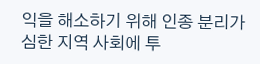익을 해소하기 위해 인종 분리가 심한 지역 사회에 투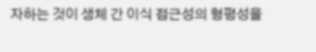자하는 것이 생체 간 이식 접근성의 형평성을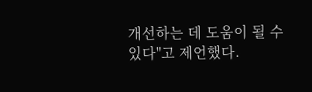개선하는 데 도움이 될 수 있다"고 제언했다.